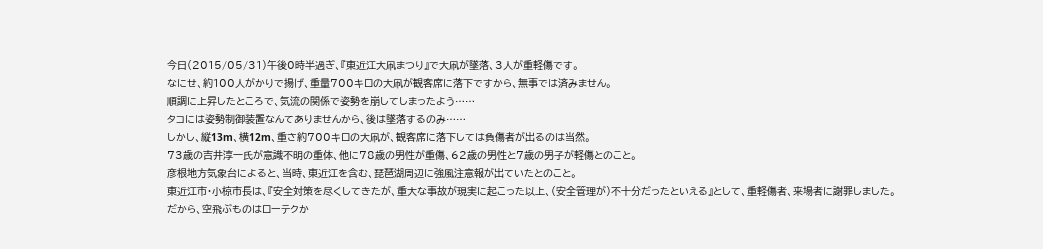今日(2015/05/31)午後0時半過ぎ、『東近江大凧まつり』で大凧が墜落、3人が重軽傷です。
なにせ、約100人がかりで揚げ、重量700キロの大凧が観客席に落下ですから、無事では済みません。
順調に上昇したところで、気流の関係で姿勢を崩してしまったよう……
タコには姿勢制御装置なんてありませんから、後は墜落するのみ……
しかし、縦13m、横12m、重さ約700キロの大凧が、観客席に落下しては負傷者が出るのは当然。
73歳の吉井淳一氏が意識不明の重体、他に78歳の男性が重傷、62歳の男性と7歳の男子が軽傷とのこと。
彦根地方気象台によると、当時、東近江を含む、琵琶湖周辺に強風注意報が出ていたとのこと。
東近江市・小椋市長は、『安全対策を尽くしてきたが、重大な事故が現実に起こった以上、(安全管理が)不十分だったといえる』として、重軽傷者、来場者に謝罪しました。
だから、空飛ぶものはローテクか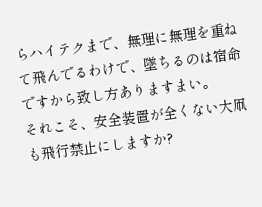らハイテクまで、無理に無理を重ねて飛んでるわけで、墜ちるのは宿命ですから致し方ありますまい。
それこそ、安全装置が全くない大凧も飛行禁止にしますか?